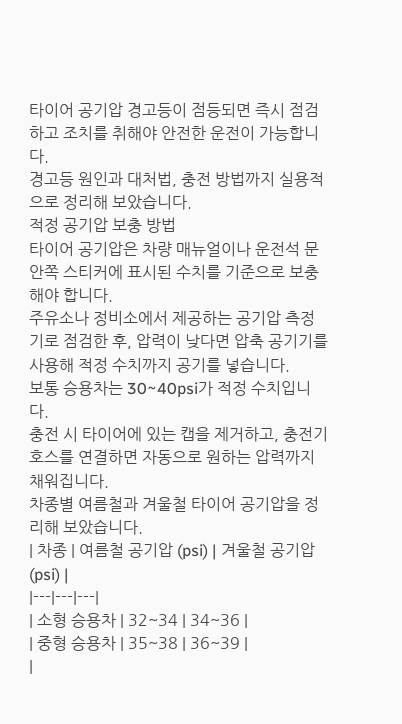타이어 공기압 경고등이 점등되면 즉시 점검하고 조치를 취해야 안전한 운전이 가능합니다.
경고등 원인과 대처법, 충전 방법까지 실용적으로 정리해 보았습니다.
적정 공기압 보충 방법
타이어 공기압은 차량 매뉴얼이나 운전석 문 안쪽 스티커에 표시된 수치를 기준으로 보충해야 합니다.
주유소나 정비소에서 제공하는 공기압 측정기로 점검한 후, 압력이 낮다면 압축 공기기를 사용해 적정 수치까지 공기를 넣습니다.
보통 승용차는 30~40psi가 적정 수치입니다.
충전 시 타이어에 있는 캡을 제거하고, 충전기 호스를 연결하면 자동으로 원하는 압력까지 채워집니다.
차종별 여름철과 겨울철 타이어 공기압을 정리해 보았습니다.
| 차종 | 여름철 공기압 (psi) | 겨울철 공기압 (psi) |
|---|---|---|
| 소형 승용차 | 32~34 | 34~36 |
| 중형 승용차 | 35~38 | 36~39 |
|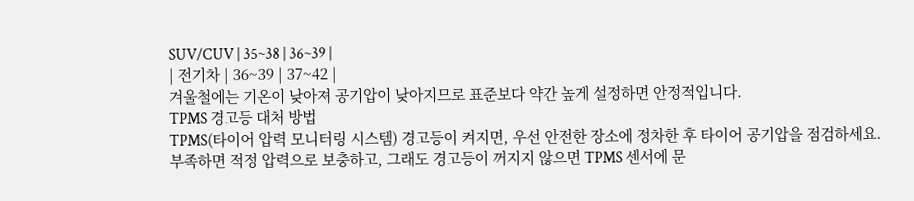SUV/CUV | 35~38 | 36~39 |
| 전기차 | 36~39 | 37~42 |
겨울철에는 기온이 낮아져 공기압이 낮아지므로 표준보다 약간 높게 설정하면 안정적입니다.
TPMS 경고등 대처 방법
TPMS(타이어 압력 모니터링 시스템) 경고등이 켜지면, 우선 안전한 장소에 정차한 후 타이어 공기압을 점검하세요.
부족하면 적정 압력으로 보충하고, 그래도 경고등이 꺼지지 않으면 TPMS 센서에 문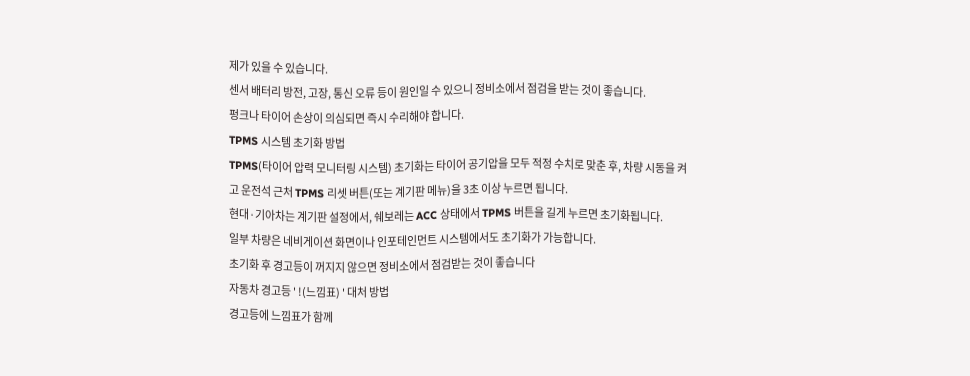제가 있을 수 있습니다.
센서 배터리 방전, 고장, 통신 오류 등이 원인일 수 있으니 정비소에서 점검을 받는 것이 좋습니다.
펑크나 타이어 손상이 의심되면 즉시 수리해야 합니다.
TPMS 시스템 초기화 방법
TPMS(타이어 압력 모니터링 시스템) 초기화는 타이어 공기압을 모두 적정 수치로 맞춘 후, 차량 시동을 켜고 운전석 근처 TPMS 리셋 버튼(또는 계기판 메뉴)을 3초 이상 누르면 됩니다.
현대·기아차는 계기판 설정에서, 쉐보레는 ACC 상태에서 TPMS 버튼을 길게 누르면 초기화됩니다.
일부 차량은 네비게이션 화면이나 인포테인먼트 시스템에서도 초기화가 가능합니다.
초기화 후 경고등이 꺼지지 않으면 정비소에서 점검받는 것이 좋습니다
자동차 경고등 ' !(느낌표) ' 대처 방법
경고등에 느낌표가 함께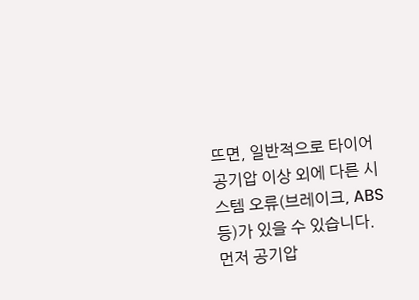뜨면, 일반적으로 타이어 공기압 이상 외에 다른 시스템 오류(브레이크, ABS 등)가 있을 수 있습니다.
먼저 공기압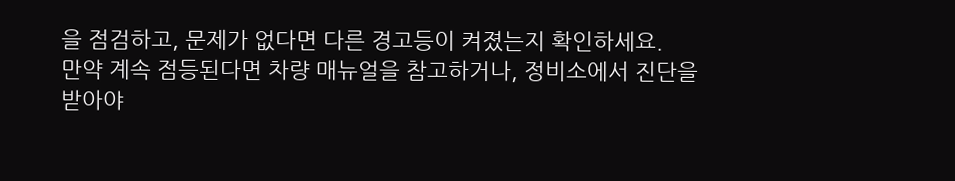을 점검하고, 문제가 없다면 다른 경고등이 켜졌는지 확인하세요.
만약 계속 점등된다면 차량 매뉴얼을 참고하거나, 정비소에서 진단을 받아야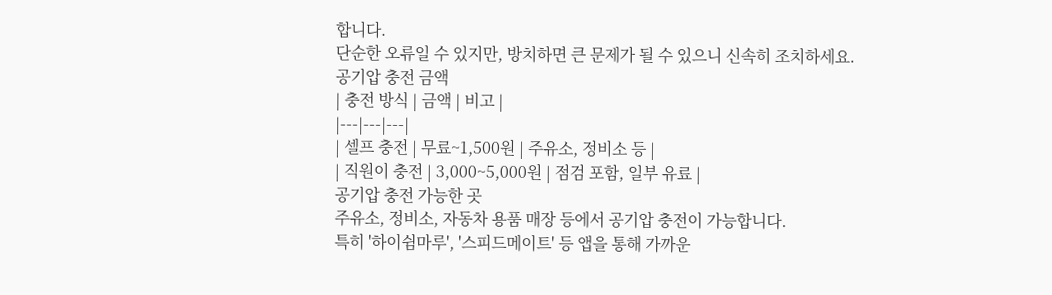합니다.
단순한 오류일 수 있지만, 방치하면 큰 문제가 될 수 있으니 신속히 조치하세요.
공기압 충전 금액
| 충전 방식 | 금액 | 비고 |
|---|---|---|
| 셀프 충전 | 무료~1,500원 | 주유소, 정비소 등 |
| 직원이 충전 | 3,000~5,000원 | 점검 포함, 일부 유료 |
공기압 충전 가능한 곳
주유소, 정비소, 자동차 용품 매장 등에서 공기압 충전이 가능합니다.
특히 '하이쉼마루', '스피드메이트' 등 앱을 통해 가까운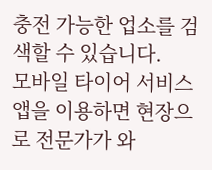충전 가능한 업소를 검색할 수 있습니다.
모바일 타이어 서비스 앱을 이용하면 현장으로 전문가가 와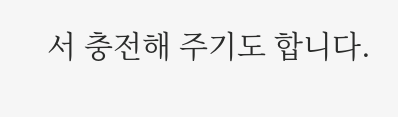서 충전해 주기도 합니다.